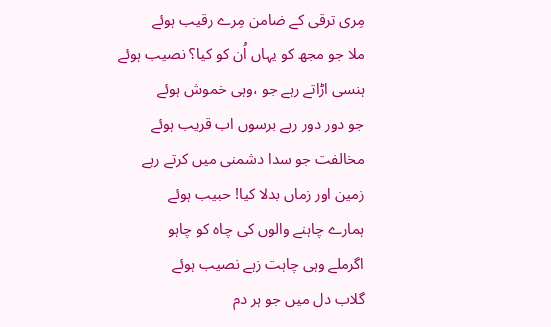مِری ترقی کے ضامن مِرے رقیب ہوئے
ملا جو مجھ کو یہاں اُن کو کیا؟ نصیب ہوئے
ہنسی اڑاتے رہے جو ،وہی خموش ہوئے
جو دور دور رہے برسوں اب قریب ہوئے
مخالفت جو سدا دشمنی میں کرتے رہے
زمین اور زماں بدلا کیا! حبیب ہوئے
ہمارے چاہنے والوں کی چاہ کو چاہو
اگرملے وہی چاہت زہے نصیب ہوئے
گلاب دل میں جو ہر دم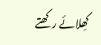کھِلائے رکھتے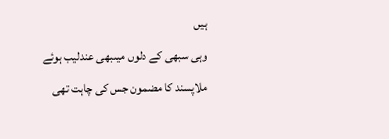ہیں
وہی سبھی کے دلوں میںبھی عندلیب ہوئے
ملاپسند کا مضمون جس کی چاہت تھی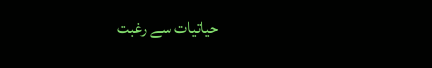حیاتیات سے رغبت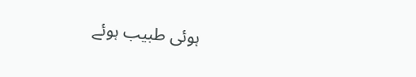ہوئی طبیب ہوئے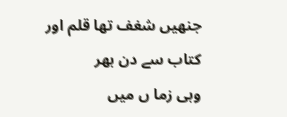جنھیں شغف تھا قلم اور کتاب سے دن بھر
وہی زما ں میں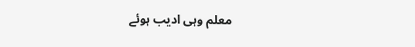معلم وہی ادیب ہوئے